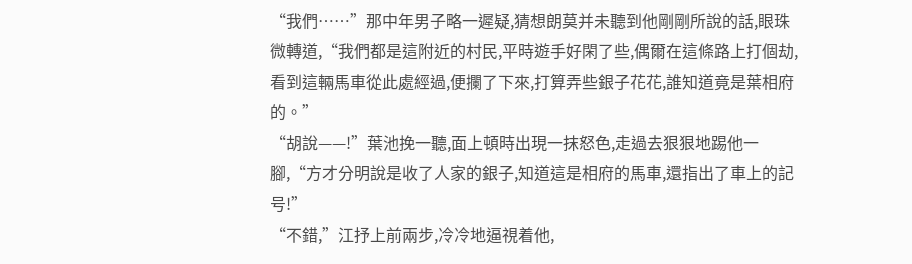“我們……”那中年男子略一遲疑,猜想朗莫并未聽到他剛剛所說的話,眼珠微轉道,“我們都是這附近的村民,平時遊手好閑了些,偶爾在這條路上打個劫,看到這輛馬車從此處經過,便攔了下來,打算弄些銀子花花,誰知道竟是葉相府的。”
“胡說——!”葉池挽一聽,面上頓時出現一抹怒色,走過去狠狠地踢他一腳,“方才分明說是收了人家的銀子,知道這是相府的馬車,還指出了車上的記号!”
“不錯,”江抒上前兩步,冷冷地逼視着他,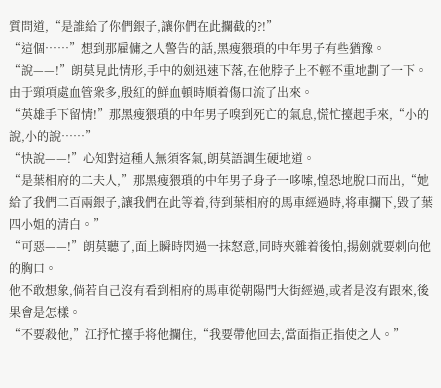質問道,“是誰給了你們銀子,讓你們在此攔截的?!”
“這個……”想到那雇傭之人警告的話,黑瘦猥瑣的中年男子有些猶豫。
“說——!”朗莫見此情形,手中的劍迅速下落,在他脖子上不輕不重地劃了一下。
由于頸項處血管衆多,殷紅的鮮血頓時順着傷口流了出來。
“英雄手下留情!”那黑瘦猥瑣的中年男子嗅到死亡的氣息,慌忙擡起手來,“小的說,小的說……”
“快說——!”心知對這種人無須客氣,朗莫語調生硬地道。
“是葉相府的二夫人,”那黑瘦猥瑣的中年男子身子一哆嗦,惶恐地脫口而出,“她給了我們二百兩銀子,讓我們在此等着,待到葉相府的馬車經過時,将車攔下,毀了葉四小姐的清白。”
“可惡——!”朗莫聽了,面上瞬時閃過一抹怒意,同時夾雜着後怕,揚劍就要刺向他的胸口。
他不敢想象,倘若自己沒有看到相府的馬車從朝陽門大街經過,或者是沒有跟來,後果會是怎樣。
“不要殺他,”江抒忙擡手将他攔住,“我要帶他回去,當面指正指使之人。”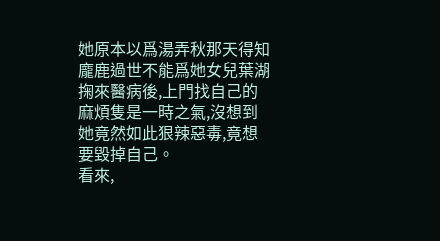她原本以爲湯弄秋那天得知龐鹿過世不能爲她女兒葉湖掬來醫病後,上門找自己的麻煩隻是一時之氣,沒想到她竟然如此狠辣惡毒,竟想要毀掉自己。
看來,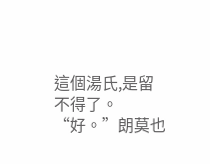這個湯氏,是留不得了。
“好。”朗莫也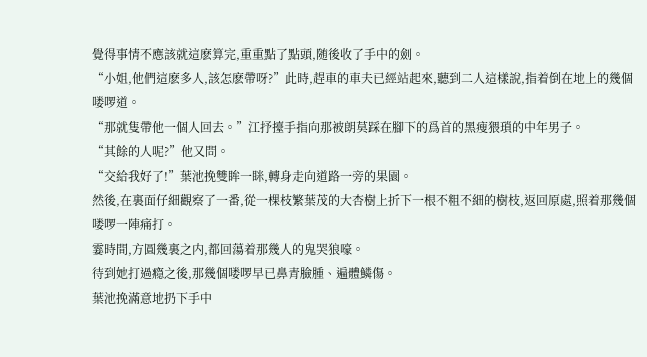覺得事情不應該就這麽算完,重重點了點頭,随後收了手中的劍。
“小姐,他們這麽多人,該怎麽帶呀?”此時,趕車的車夫已經站起來,聽到二人這樣說,指着倒在地上的幾個喽啰道。
“那就隻帶他一個人回去。”江抒擡手指向那被朗莫踩在腳下的爲首的黑瘦猥瑣的中年男子。
“其餘的人呢?”他又問。
“交給我好了!”葉池挽雙眸一眯,轉身走向道路一旁的果園。
然後,在裏面仔細觀察了一番,從一棵枝繁葉茂的大杏樹上折下一根不粗不細的樹枝,返回原處,照着那幾個喽啰一陣痛打。
霎時間,方圓幾裏之内,都回蕩着那幾人的鬼哭狼嚎。
待到她打過瘾之後,那幾個喽啰早已鼻青臉腫、遍體鱗傷。
葉池挽滿意地扔下手中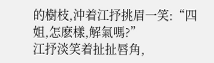的樹枝,沖着江抒挑眉一笑:“四姐,怎麽樣,解氣嗎?”
江抒淡笑着扯扯唇角,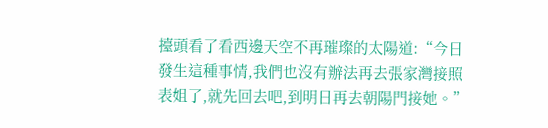擡頭看了看西邊天空不再璀璨的太陽道:“今日發生這種事情,我們也沒有辦法再去張家灣接照表姐了,就先回去吧,到明日再去朝陽門接她。”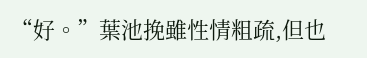“好。”葉池挽雖性情粗疏,但也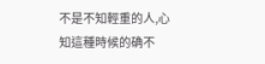不是不知輕重的人,心知這種時候的确不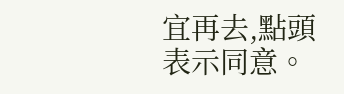宜再去,點頭表示同意。